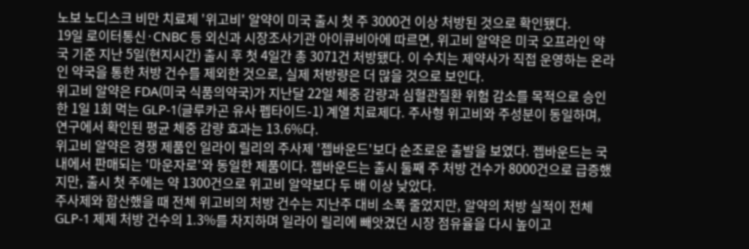노보 노디스크 비만 치료제 '위고비' 알약이 미국 출시 첫 주 3000건 이상 처방된 것으로 확인됐다.
19일 로이터통신·CNBC 등 외신과 시장조사기관 아이큐비아에 따르면, 위고비 알약은 미국 오프라인 약국 기준 지난 5일(현지시간) 출시 후 첫 4일간 총 3071건 처방됐다. 이 수치는 제약사가 직접 운영하는 온라인 약국을 통한 처방 건수를 제외한 것으로, 실제 처방량은 더 많을 것으로 보인다.
위고비 알약은 FDA(미국 식품의약국)가 지난달 22일 체중 감량과 심혈관질환 위험 감소를 목적으로 승인한 1일 1회 먹는 GLP-1(글루카곤 유사 펩타이드-1) 계열 치료제다. 주사형 위고비와 주성분이 동일하며, 연구에서 확인된 평균 체중 감량 효과는 13.6%다.
위고비 알약은 경쟁 제품인 일라이 릴리의 주사제 '젭바운드'보다 순조로운 출발을 보였다. 젭바운드는 국내에서 판매되는 '마운자로'와 동일한 제품이다. 젭바운드는 출시 둘째 주 처방 건수가 8000건으로 급증했지만, 출시 첫 주에는 약 1300건으로 위고비 알약보다 두 배 이상 낮았다.
주사제와 합산했을 때 전체 위고비의 처방 건수는 지난주 대비 소폭 줄었지만, 알약의 처방 실적이 전체 GLP-1 제제 처방 건수의 1.3%를 차지하며 일라이 릴리에 빼앗겼던 시장 점유율을 다시 높이고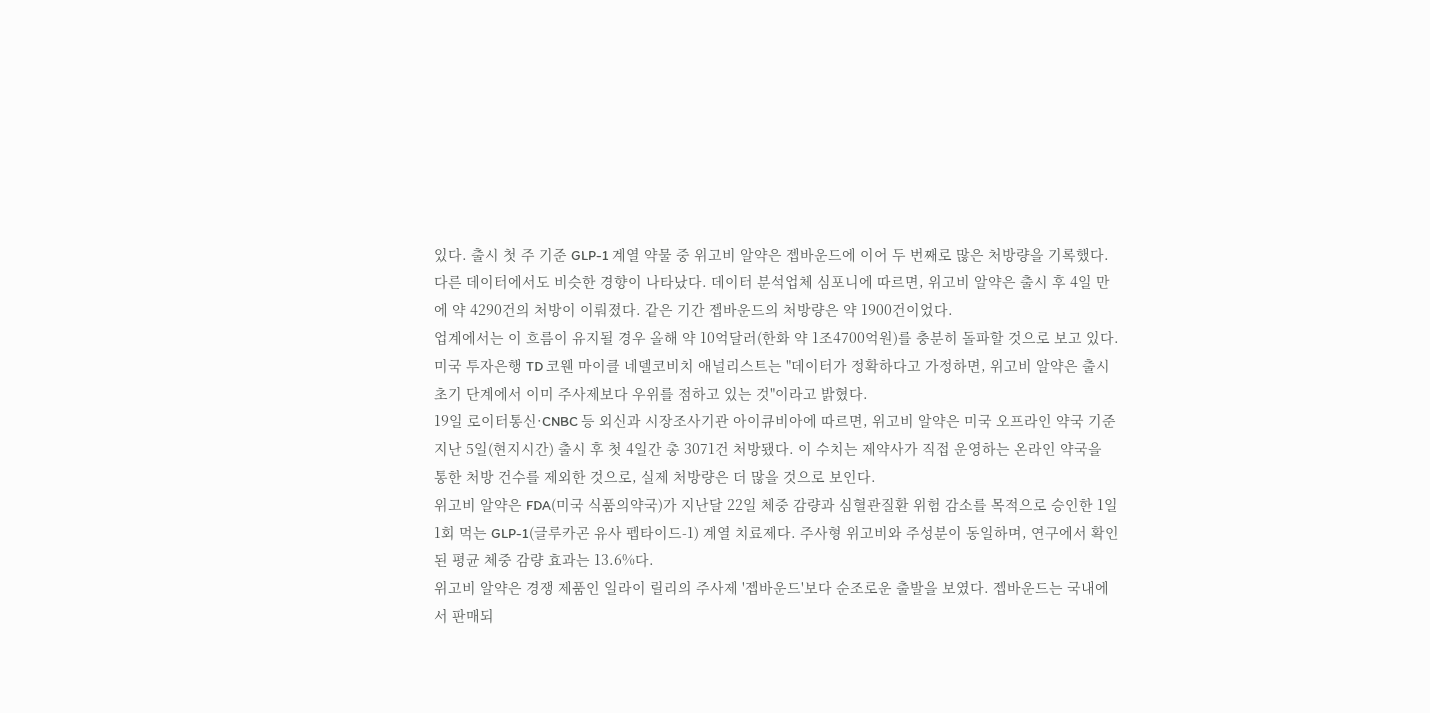있다. 출시 첫 주 기준 GLP-1 계열 약물 중 위고비 알약은 젭바운드에 이어 두 번째로 많은 처방량을 기록했다.
다른 데이터에서도 비슷한 경향이 나타났다. 데이터 분석업체 심포니에 따르면, 위고비 알약은 출시 후 4일 만에 약 4290건의 처방이 이뤄졌다. 같은 기간 젭바운드의 처방량은 약 1900건이었다.
업계에서는 이 흐름이 유지될 경우 올해 약 10억달러(한화 약 1조4700억원)를 충분히 돌파할 것으로 보고 있다. 미국 투자은행 TD 코웬 마이클 네델코비치 애널리스트는 "데이터가 정확하다고 가정하면, 위고비 알약은 출시 초기 단계에서 이미 주사제보다 우위를 점하고 있는 것"이라고 밝혔다.
19일 로이터통신·CNBC 등 외신과 시장조사기관 아이큐비아에 따르면, 위고비 알약은 미국 오프라인 약국 기준 지난 5일(현지시간) 출시 후 첫 4일간 총 3071건 처방됐다. 이 수치는 제약사가 직접 운영하는 온라인 약국을 통한 처방 건수를 제외한 것으로, 실제 처방량은 더 많을 것으로 보인다.
위고비 알약은 FDA(미국 식품의약국)가 지난달 22일 체중 감량과 심혈관질환 위험 감소를 목적으로 승인한 1일 1회 먹는 GLP-1(글루카곤 유사 펩타이드-1) 계열 치료제다. 주사형 위고비와 주성분이 동일하며, 연구에서 확인된 평균 체중 감량 효과는 13.6%다.
위고비 알약은 경쟁 제품인 일라이 릴리의 주사제 '젭바운드'보다 순조로운 출발을 보였다. 젭바운드는 국내에서 판매되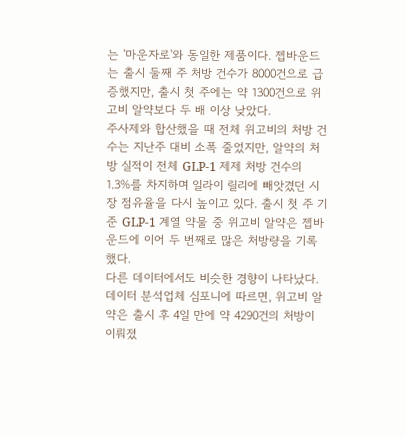는 '마운자로'와 동일한 제품이다. 젭바운드는 출시 둘째 주 처방 건수가 8000건으로 급증했지만, 출시 첫 주에는 약 1300건으로 위고비 알약보다 두 배 이상 낮았다.
주사제와 합산했을 때 전체 위고비의 처방 건수는 지난주 대비 소폭 줄었지만, 알약의 처방 실적이 전체 GLP-1 제제 처방 건수의 1.3%를 차지하며 일라이 릴리에 빼앗겼던 시장 점유율을 다시 높이고 있다. 출시 첫 주 기준 GLP-1 계열 약물 중 위고비 알약은 젭바운드에 이어 두 번째로 많은 처방량을 기록했다.
다른 데이터에서도 비슷한 경향이 나타났다. 데이터 분석업체 심포니에 따르면, 위고비 알약은 출시 후 4일 만에 약 4290건의 처방이 이뤄졌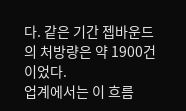다. 같은 기간 젭바운드의 처방량은 약 1900건이었다.
업계에서는 이 흐름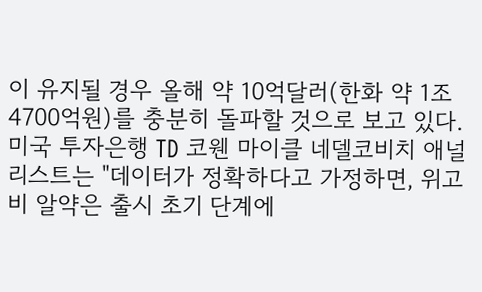이 유지될 경우 올해 약 10억달러(한화 약 1조4700억원)를 충분히 돌파할 것으로 보고 있다. 미국 투자은행 TD 코웬 마이클 네델코비치 애널리스트는 "데이터가 정확하다고 가정하면, 위고비 알약은 출시 초기 단계에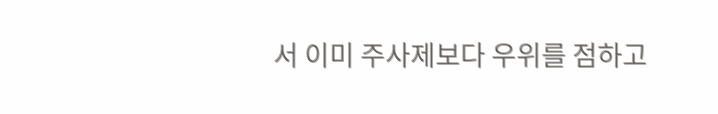서 이미 주사제보다 우위를 점하고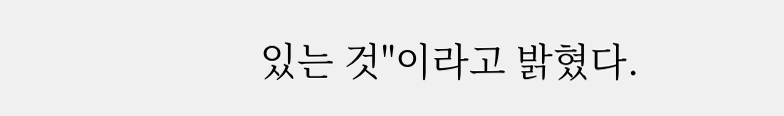있는 것"이라고 밝혔다.